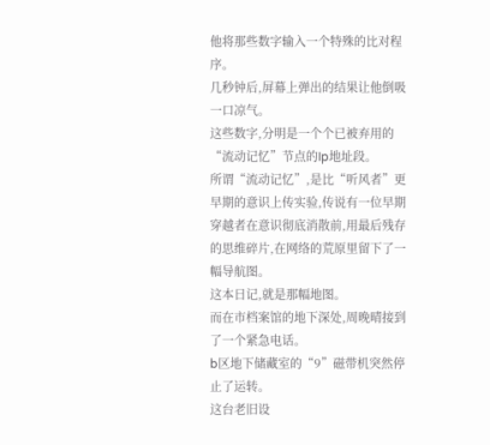他将那些数字输入一个特殊的比对程序。
几秒钟后,屏幕上弹出的结果让他倒吸一口凉气。
这些数字,分明是一个个已被弃用的“流动记忆”节点的Ip地址段。
所谓“流动记忆”,是比“听风者”更早期的意识上传实验,传说有一位早期穿越者在意识彻底消散前,用最后残存的思维碎片,在网络的荒原里留下了一幅导航图。
这本日记,就是那幅地图。
而在市档案馆的地下深处,周晚晴接到了一个紧急电话。
b区地下储藏室的“9”磁带机突然停止了运转。
这台老旧设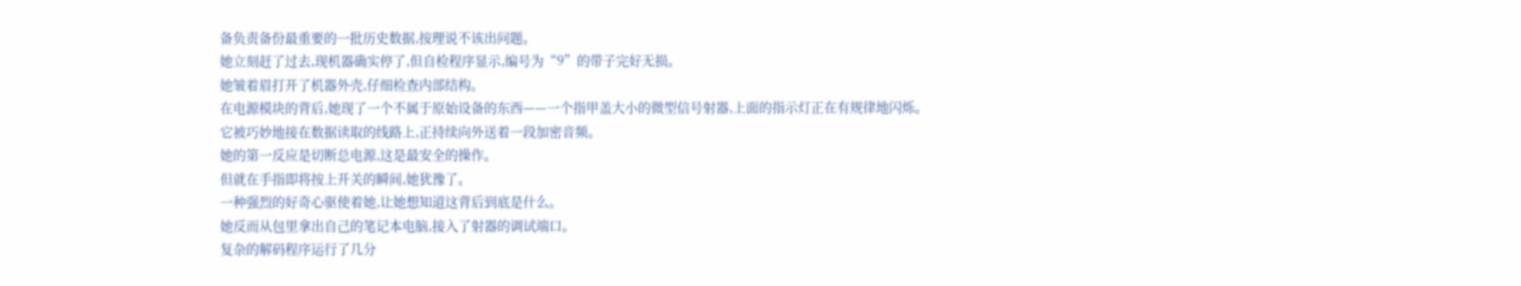备负责备份最重要的一批历史数据,按理说不该出问题。
她立刻赶了过去,现机器确实停了,但自检程序显示,编号为“9”的带子完好无损。
她皱着眉打开了机器外壳,仔细检查内部结构。
在电源模块的背后,她现了一个不属于原始设备的东西——一个指甲盖大小的微型信号射器,上面的指示灯正在有规律地闪烁。
它被巧妙地接在数据读取的线路上,正持续向外送着一段加密音频。
她的第一反应是切断总电源,这是最安全的操作。
但就在手指即将按上开关的瞬间,她犹豫了。
一种强烈的好奇心驱使着她,让她想知道这背后到底是什么。
她反而从包里拿出自己的笔记本电脑,接入了射器的调试端口。
复杂的解码程序运行了几分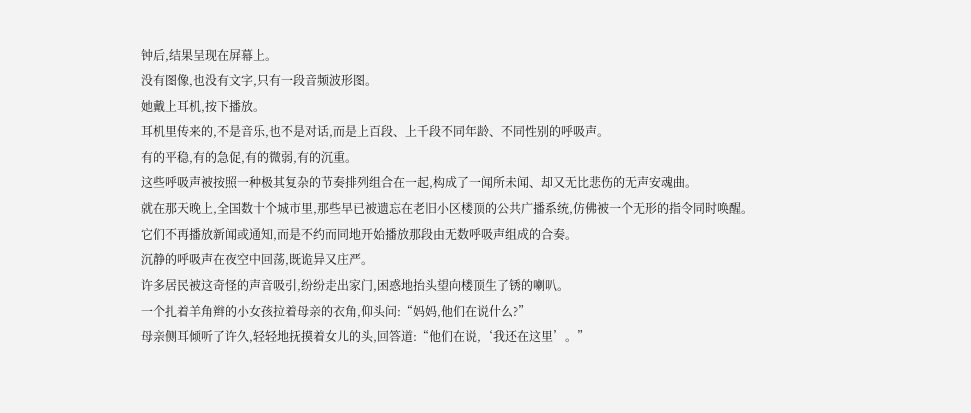钟后,结果呈现在屏幕上。
没有图像,也没有文字,只有一段音频波形图。
她戴上耳机,按下播放。
耳机里传来的,不是音乐,也不是对话,而是上百段、上千段不同年龄、不同性别的呼吸声。
有的平稳,有的急促,有的微弱,有的沉重。
这些呼吸声被按照一种极其复杂的节奏排列组合在一起,构成了一闻所未闻、却又无比悲伤的无声安魂曲。
就在那天晚上,全国数十个城市里,那些早已被遗忘在老旧小区楼顶的公共广播系统,仿佛被一个无形的指令同时唤醒。
它们不再播放新闻或通知,而是不约而同地开始播放那段由无数呼吸声组成的合奏。
沉静的呼吸声在夜空中回荡,既诡异又庄严。
许多居民被这奇怪的声音吸引,纷纷走出家门,困惑地抬头望向楼顶生了锈的喇叭。
一个扎着羊角辫的小女孩拉着母亲的衣角,仰头问:“妈妈,他们在说什么?”
母亲侧耳倾听了许久,轻轻地抚摸着女儿的头,回答道:“他们在说,‘我还在这里’。”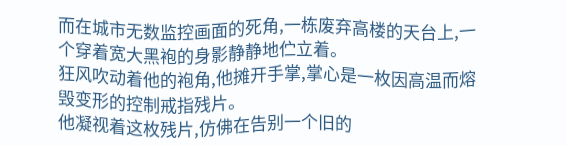而在城市无数监控画面的死角,一栋废弃高楼的天台上,一个穿着宽大黑袍的身影静静地伫立着。
狂风吹动着他的袍角,他摊开手掌,掌心是一枚因高温而熔毁变形的控制戒指残片。
他凝视着这枚残片,仿佛在告别一个旧的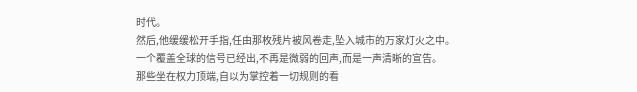时代。
然后,他缓缓松开手指,任由那枚残片被风卷走,坠入城市的万家灯火之中。
一个覆盖全球的信号已经出,不再是微弱的回声,而是一声清晰的宣告。
那些坐在权力顶端,自以为掌控着一切规则的看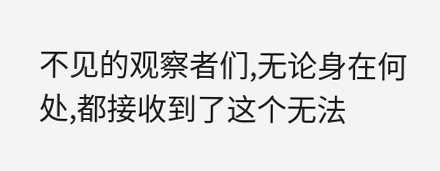不见的观察者们,无论身在何处,都接收到了这个无法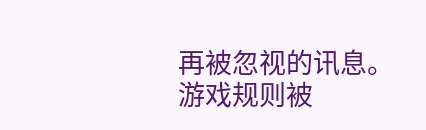再被忽视的讯息。
游戏规则被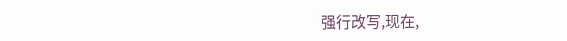强行改写,现在,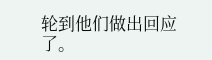轮到他们做出回应了。